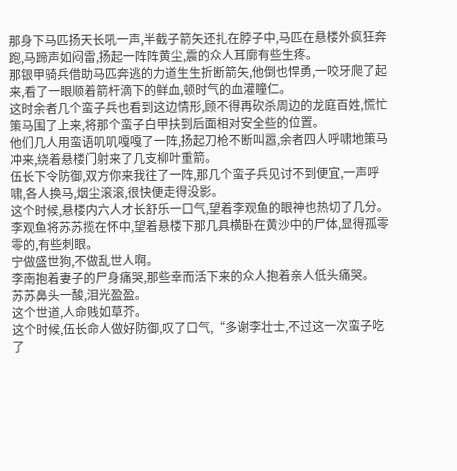那身下马匹扬天长吼一声,半截子箭矢还扎在脖子中,马匹在悬楼外疯狂奔跑,马蹄声如闷雷,扬起一阵阵黄尘,震的众人耳廓有些生疼。
那银甲骑兵借助马匹奔逃的力道生生折断箭矢,他倒也悍勇,一咬牙爬了起来,看了一眼顺着箭杆滴下的鲜血,顿时气的血灌瞳仁。
这时余者几个蛮子兵也看到这边情形,顾不得再砍杀周边的龙庭百姓,慌忙策马围了上来,将那个蛮子白甲扶到后面相对安全些的位置。
他们几人用蛮语叽叽嘎嘎了一阵,扬起刀枪不断叫嚣,余者四人呼啸地策马冲来,绕着悬楼门射来了几支柳叶重箭。
伍长下令防御,双方你来我往了一阵,那几个蛮子兵见讨不到便宜,一声呼啸,各人换马,烟尘滚滚,很快便走得没影。
这个时候,悬楼内六人才长舒乐一口气,望着李观鱼的眼神也热切了几分。
李观鱼将苏苏揽在怀中,望着悬楼下那几具横卧在黄沙中的尸体,显得孤零零的,有些刺眼。
宁做盛世狗,不做乱世人啊。
李南抱着妻子的尸身痛哭,那些幸而活下来的众人抱着亲人低头痛哭。
苏苏鼻头一酸,泪光盈盈。
这个世道,人命贱如草芥。
这个时候,伍长命人做好防御,叹了口气,“多谢李壮士,不过这一次蛮子吃了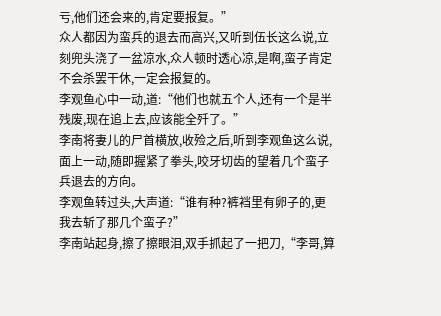亏,他们还会来的,肯定要报复。”
众人都因为蛮兵的退去而高兴,又听到伍长这么说,立刻兜头浇了一盆凉水,众人顿时透心凉,是啊,蛮子肯定不会杀罢干休,一定会报复的。
李观鱼心中一动,道:“他们也就五个人,还有一个是半残废,现在追上去,应该能全歼了。”
李南将妻儿的尸首横放,收殓之后,听到李观鱼这么说,面上一动,随即握紧了拳头,咬牙切齿的望着几个蛮子兵退去的方向。
李观鱼转过头,大声道:“谁有种?裤裆里有卵子的,更我去斩了那几个蛮子?”
李南站起身,擦了擦眼泪,双手抓起了一把刀,“李哥,算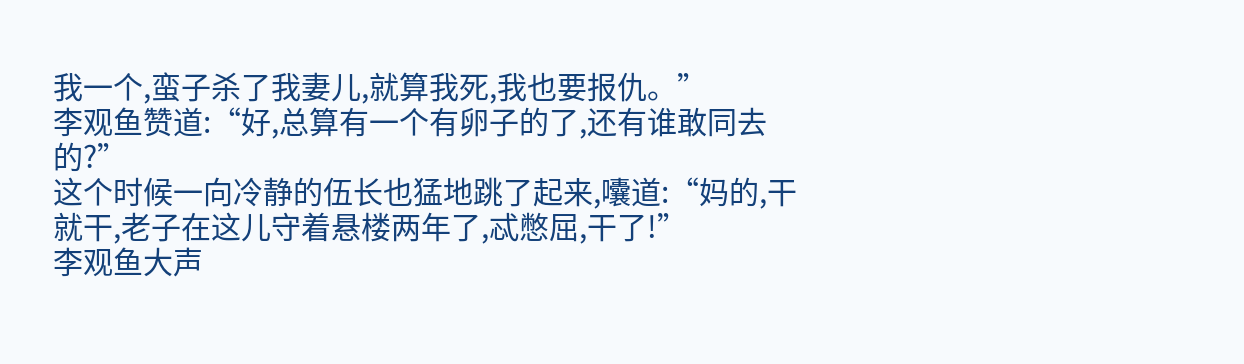我一个,蛮子杀了我妻儿,就算我死,我也要报仇。”
李观鱼赞道:“好,总算有一个有卵子的了,还有谁敢同去的?”
这个时候一向冷静的伍长也猛地跳了起来,囔道:“妈的,干就干,老子在这儿守着悬楼两年了,忒憋屈,干了!”
李观鱼大声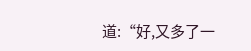道:“好,又多了一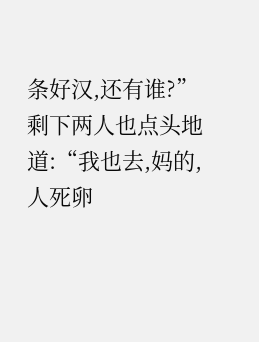条好汉,还有谁?”
剩下两人也点头地道:“我也去,妈的,人死卵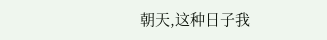朝天,这种日子我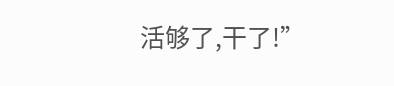活够了,干了!”